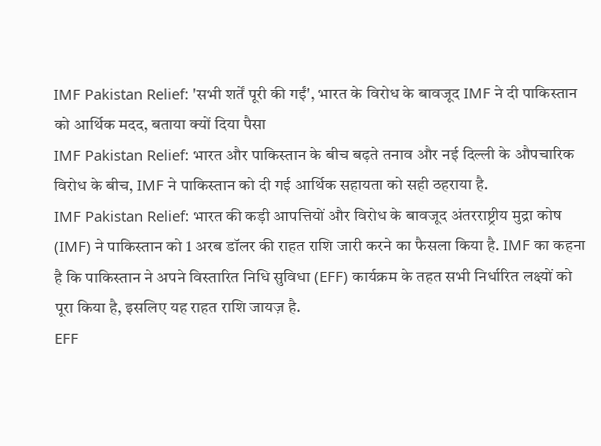IMF Pakistan Relief: 'सभी शर्तें पूरी की गईं', भारत के विरोध के बावजूद IMF ने दी पाकिस्तान को आर्थिक मदद, बताया क्यों दिया पैसा
IMF Pakistan Relief: भारत और पाकिस्तान के बीच बढ़ते तनाव और नई दिल्ली के औपचारिक विरोध के बीच, IMF ने पाकिस्तान को दी गई आर्थिक सहायता को सही ठहराया है.
IMF Pakistan Relief: भारत की कड़ी आपत्तियों और विरोध के बावजूद अंतरराष्ट्रीय मुद्रा कोष (IMF) ने पाकिस्तान को 1 अरब डॉलर की राहत राशि जारी करने का फैसला किया है. IMF का कहना है कि पाकिस्तान ने अपने विस्तारित निधि सुविधा (EFF) कार्यक्रम के तहत सभी निर्धारित लक्ष्यों को पूरा किया है, इसलिए यह राहत राशि जायज़ है.
EFF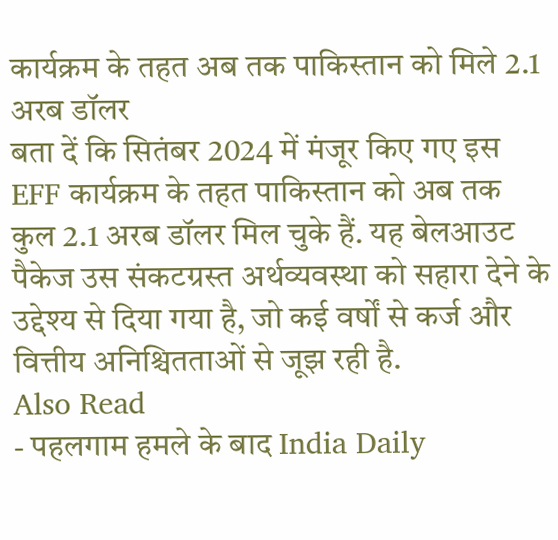कार्यक्रम के तहत अब तक पाकिस्तान को मिले 2.1 अरब डॉलर
बता दें कि सितंबर 2024 में मंजूर किए गए इस EFF कार्यक्रम के तहत पाकिस्तान को अब तक कुल 2.1 अरब डॉलर मिल चुके हैं. यह बेलआउट पैकेज उस संकटग्रस्त अर्थव्यवस्था को सहारा देने के उद्देश्य से दिया गया है, जो कई वर्षों से कर्ज और वित्तीय अनिश्चितताओं से जूझ रही है.
Also Read
- पहलगाम हमले के बाद India Daily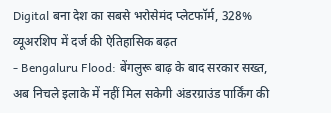Digital बना देश का सबसे भरोसेमंद प्लेटफॉर्म, 328% व्यूअरशिप में दर्ज की ऐतिहासिक बढ़त
- Bengaluru Flood: बेंगलुरू बाढ़ के बाद सरकार सख्त, अब निचले इलाके में नहीं मिल सकेगी अंडरग्राउंड पार्किंग की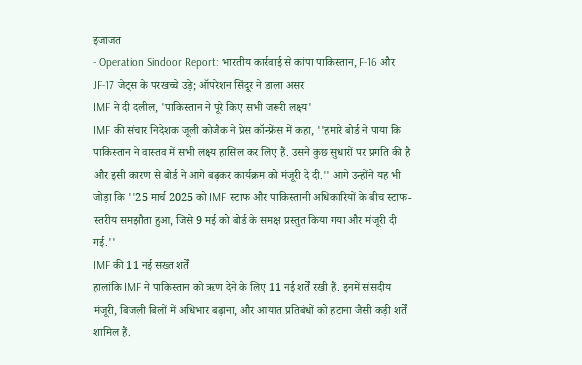इजाजत
- Operation Sindoor Report: भारतीय कार्रवाई से कांपा पाकिस्तान, F-16 और JF-17 जेट्स के परखच्चे उड़े; ऑपरेशन सिंदूर ने डाला असर
IMF ने दी दलील, 'पाकिस्तान ने पूरे किए सभी जरूरी लक्ष्य'
IMF की संचार निदेशक जूली कोजैक ने प्रेस कॉन्फ्रेंस में कहा, ''हमारे बोर्ड ने पाया कि पाकिस्तान ने वास्तव में सभी लक्ष्य हासिल कर लिए हैं. उसने कुछ सुधारों पर प्रगति की है और इसी कारण से बोर्ड ने आगे बढ़कर कार्यक्रम को मंजूरी दे दी.'' आगे उन्होंने यह भी जोड़ा कि ''25 मार्च 2025 को IMF स्टाफ और पाकिस्तानी अधिकारियों के बीच स्टाफ-स्तरीय समझौता हुआ, जिसे 9 मई को बोर्ड के समक्ष प्रस्तुत किया गया और मंजूरी दी गई.''
IMF की 11 नई सख्त शर्तें
हालांकि IMF ने पाकिस्तान को ऋण देने के लिए 11 नई शर्तें रखी हैं. इनमें संसदीय मंजूरी, बिजली बिलों में अधिभार बढ़ाना, और आयात प्रतिबंधों को हटाना जैसी कड़ी शर्तें शामिल हैं.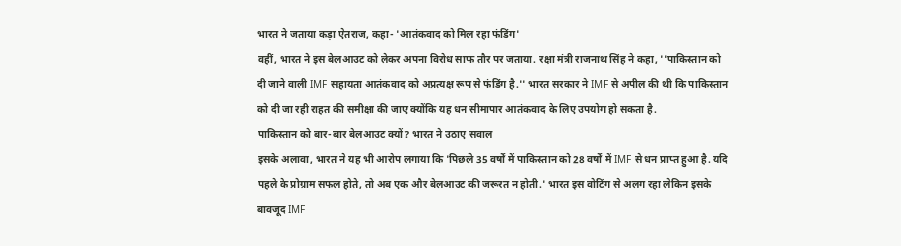भारत ने जताया कड़ा ऐतराज, कहा- 'आतंकवाद को मिल रहा फंडिंग'
वहीं, भारत ने इस बेलआउट को लेकर अपना विरोध साफ तौर पर जताया. रक्षा मंत्री राजनाथ सिंह ने कहा, ''पाकिस्तान को दी जाने वाली IMF सहायता आतंकवाद को अप्रत्यक्ष रूप से फंडिंग है.'' भारत सरकार ने IMF से अपील की थी कि पाकिस्तान को दी जा रही राहत की समीक्षा की जाए क्योंकि यह धन सीमापार आतंकवाद के लिए उपयोग हो सकता है.
पाकिस्तान को बार-बार बेलआउट क्यों? भारत ने उठाए सवाल
इसके अलावा, भारत ने यह भी आरोप लगाया कि 'पिछले 35 वर्षों में पाकिस्तान को 28 वर्षों में IMF से धन प्राप्त हुआ है. यदि पहले के प्रोग्राम सफल होते, तो अब एक और बेलआउट की जरूरत न होती.' भारत इस वोटिंग से अलग रहा लेकिन इसके बावजूद IMF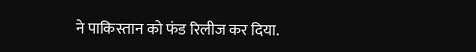ने पाकिस्तान को फंड रिलीज कर दिया.